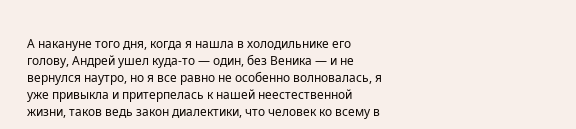А накануне того дня, когда я нашла в холодильнике его голову, Андрей ушел куда-то — один, без Веника — и не вернулся наутро, но я все равно не особенно волновалась, я уже привыкла и притерпелась к нашей неестественной жизни, таков ведь закон диалектики, что человек ко всему в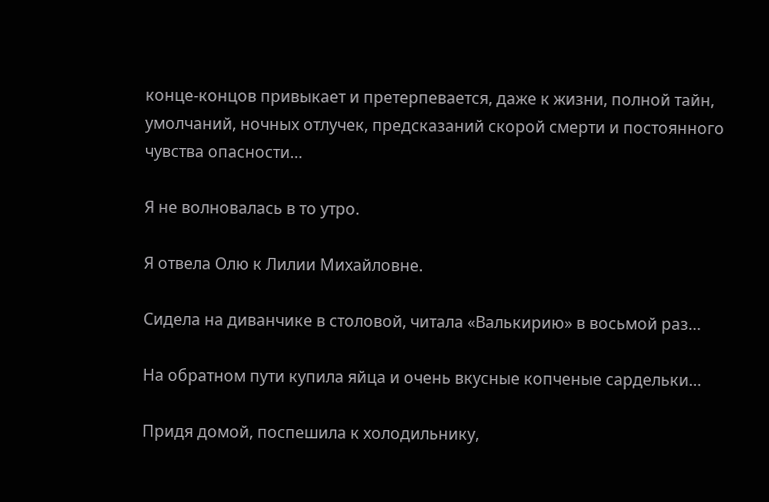конце-концов привыкает и претерпевается, даже к жизни, полной тайн, умолчаний, ночных отлучек, предсказаний скорой смерти и постоянного чувства опасности…

Я не волновалась в то утро.

Я отвела Олю к Лилии Михайловне.

Сидела на диванчике в столовой, читала «Валькирию» в восьмой раз…

На обратном пути купила яйца и очень вкусные копченые сардельки…

Придя домой, поспешила к холодильнику,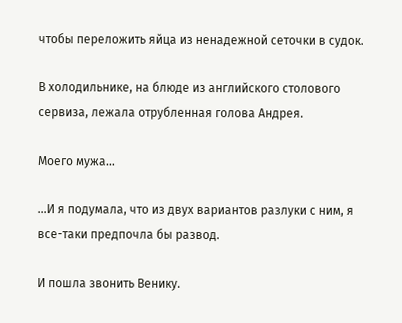чтобы переложить яйца из ненадежной сеточки в судок.

В холодильнике, на блюде из английского столового сервиза, лежала отрубленная голова Андрея.

Моего мужа…

…И я подумала, что из двух вариантов разлуки с ним, я все-таки предпочла бы развод.

И пошла звонить Венику.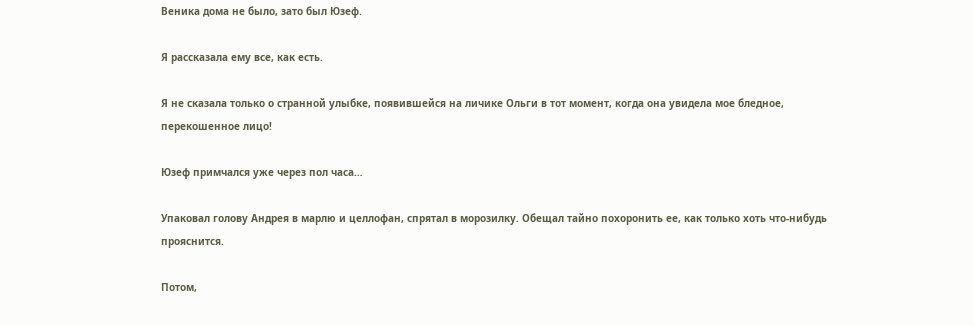Веника дома не было, зато был Юзеф.

Я рассказала ему все, как есть.

Я не сказала только о странной улыбке, появившейся на личике Ольги в тот момент, когда она увидела мое бледное, перекошенное лицо!

Юзеф примчался уже через пол часа…

Упаковал голову Андрея в марлю и целлофан, спрятал в морозилку. Обещал тайно похоронить ее, как только хоть что-нибудь прояснится.

Потом,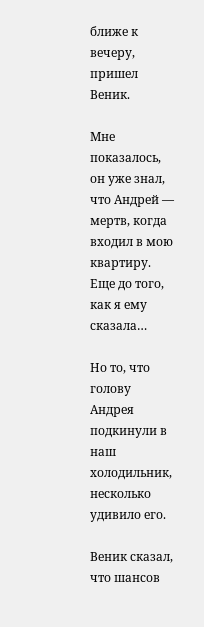ближе к вечеру, пришел Веник.

Мне показалось, он уже знал, что Андрей — мертв, когда входил в мою квартиру. Еще до того, как я ему сказала…

Но то, что голову Андрея подкинули в наш холодильник, несколько удивило его.

Веник сказал, что шансов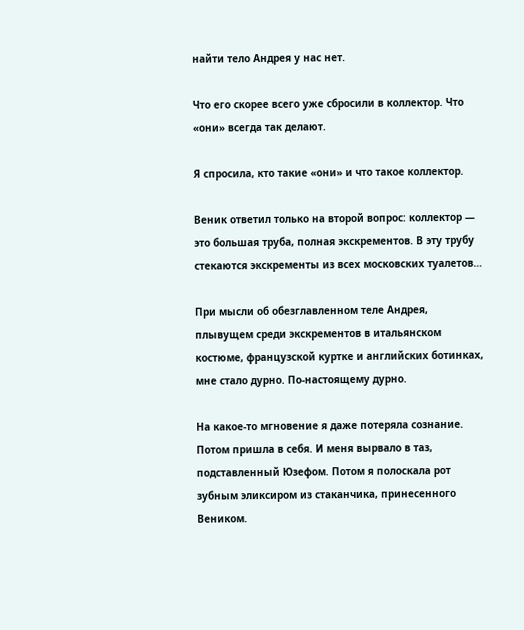найти тело Андрея у нас нет.

Что его скорее всего уже сбросили в коллектор. Что «они» всегда так делают.

Я спросила, кто такие «они» и что такое коллектор.

Веник ответил только на второй вопрос: коллектор — это большая труба, полная экскрементов. В эту трубу стекаются экскременты из всех московских туалетов…

При мысли об обезглавленном теле Андрея, плывущем среди экскрементов в итальянском костюме, французской куртке и английских ботинках, мне стало дурно. По-настоящему дурно.

На какое-то мгновение я даже потеряла сознание. Потом пришла в себя. И меня вырвало в таз, подставленный Юзефом. Потом я полоскала рот зубным эликсиром из стаканчика, принесенного Веником.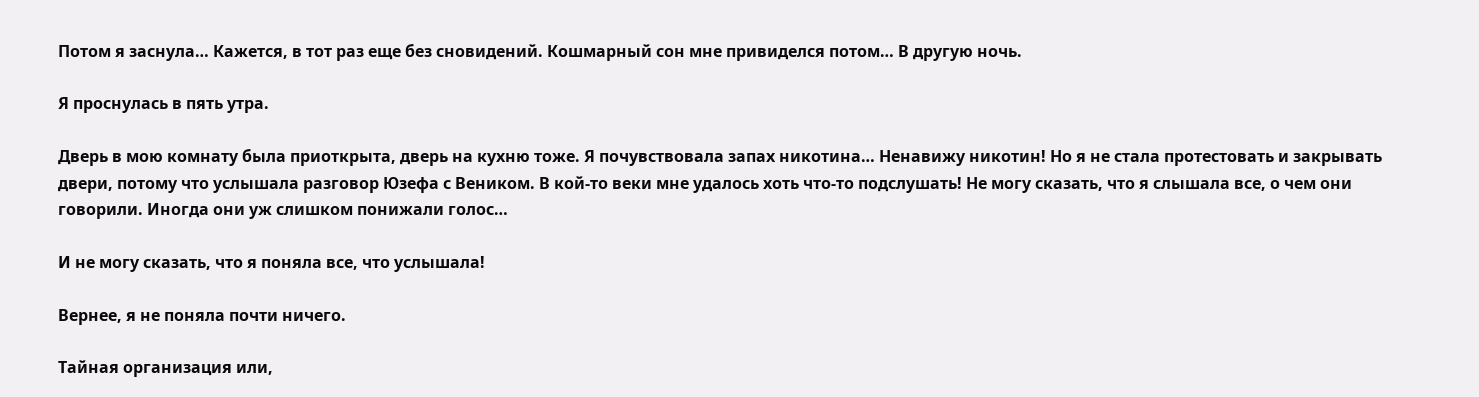Потом я заснула… Кажется, в тот раз еще без сновидений. Кошмарный сон мне привиделся потом… В другую ночь.

Я проснулась в пять утра.

Дверь в мою комнату была приоткрыта, дверь на кухню тоже. Я почувствовала запах никотина… Ненавижу никотин! Но я не стала протестовать и закрывать двери, потому что услышала разговор Юзефа с Веником. В кой-то веки мне удалось хоть что-то подслушать! Не могу сказать, что я слышала все, о чем они говорили. Иногда они уж слишком понижали голос…

И не могу сказать, что я поняла все, что услышала!

Вернее, я не поняла почти ничего.

Тайная организация или,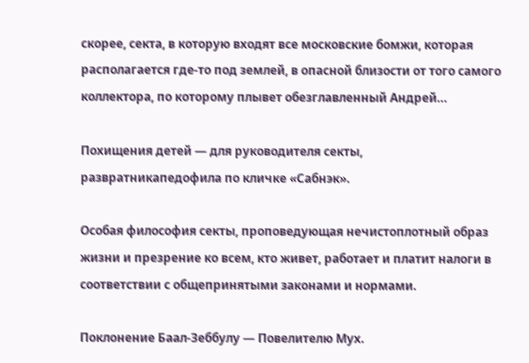скорее, секта, в которую входят все московские бомжи, которая располагается где-то под землей, в опасной близости от того самого коллектора, по которому плывет обезглавленный Андрей…

Похищения детей — для руководителя секты, развратникапедофила по кличке «Сабнэк».

Особая философия секты, проповедующая нечистоплотный образ жизни и презрение ко всем, кто живет, работает и платит налоги в соответствии с общепринятыми законами и нормами.

Поклонение Баал-Зеббулу — Повелителю Мух.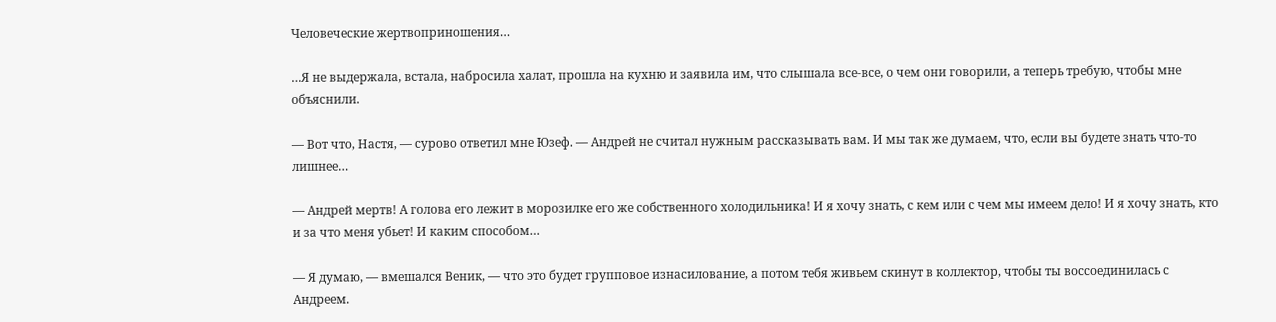Человеческие жертвоприношения…

…Я не выдержала, встала, набросила халат, прошла на кухню и заявила им, что слышала все-все, о чем они говорили, а теперь требую, чтобы мне объяснили.

— Вот что, Настя, — сурово ответил мне Юзеф. — Андрей не считал нужным рассказывать вам. И мы так же думаем, что, если вы будете знать что-то лишнее…

— Андрей мертв! А голова его лежит в морозилке его же собственного холодильника! И я хочу знать, с кем или с чем мы имеем дело! И я хочу знать, кто и за что меня убьет! И каким способом…

— Я думаю, — вмешался Веник, — что это будет групповое изнасилование, а потом тебя живьем скинут в коллектор, чтобы ты воссоединилась с Андреем.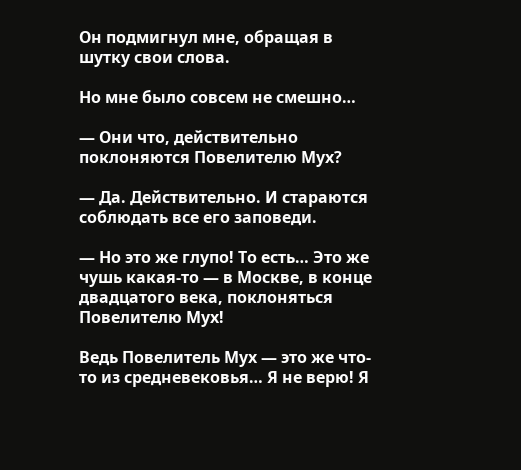Он подмигнул мне, обращая в шутку свои слова.

Но мне было совсем не смешно…

— Они что, действительно поклоняются Повелителю Мух?

— Да. Действительно. И стараются соблюдать все его заповеди.

— Но это же глупо! То есть… Это же чушь какая-то — в Москве, в конце двадцатого века, поклоняться Повелителю Мух!

Ведь Повелитель Мух — это же что-то из средневековья… Я не верю! Я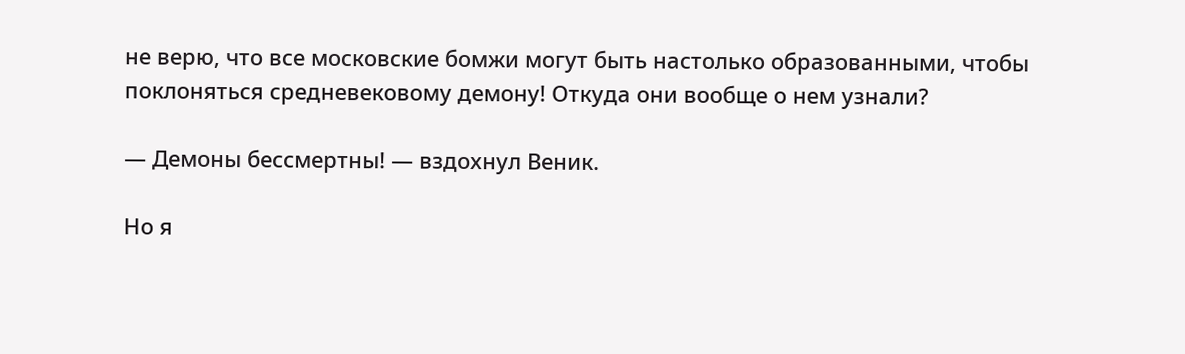не верю, что все московские бомжи могут быть настолько образованными, чтобы поклоняться средневековому демону! Откуда они вообще о нем узнали?

— Демоны бессмертны! — вздохнул Веник.

Но я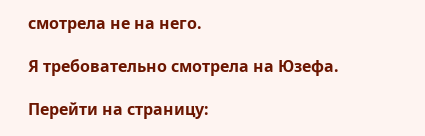смотрела не на него.

Я требовательно смотрела на Юзефа.

Перейти на страницу: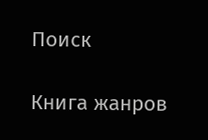Поиск

Книга жанров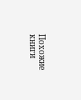Похожие книги